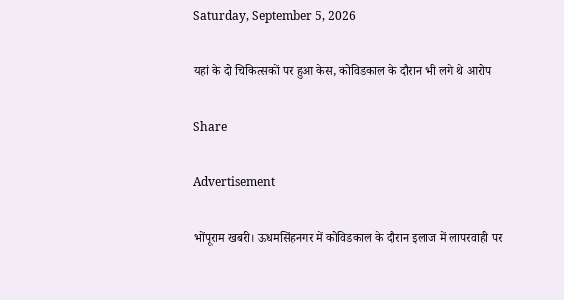Saturday, September 5, 2026

यहां के दो चिकित्सकों पर हुआ केस, कोविडकाल के दौरान भी लगे थे आरोप

Share

Advertisement

भोंपूराम खबरी। ऊधमसिंहनगर में कोविडकाल के दौरान इलाज में लापरवाही पर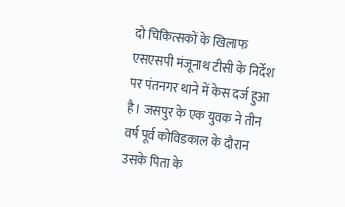दो चिकित्सकों के खिलाफ एसएसपी मंजूनाथ टीसी के निर्देश पर पंतनगर थाने में केस दर्ज हुआ है। जसपुर के एक युवक ने तीन वर्ष पूर्व कोविडकाल के दौरान उसके पिता के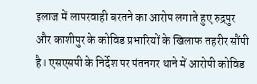इलाज में लापरवाही बरतने का आरोप लगाते हुए रुद्रपुर और काशीपुर के कोविड प्रभारियों के खिलाफ तहरीर सौंपी है। एसएसपी के निर्देश पर पंतनगर थाने में आरोपी कोविड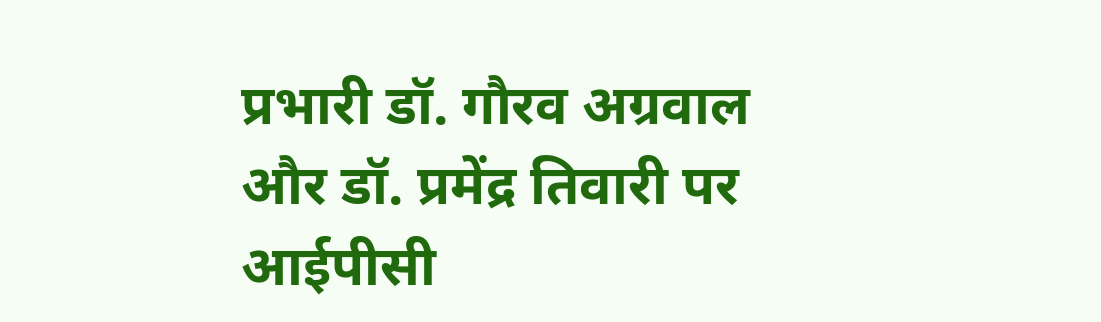प्रभारी डॉ. गौरव अग्रवाल और डॉ. प्रमेंद्र तिवारी पर आईपीसी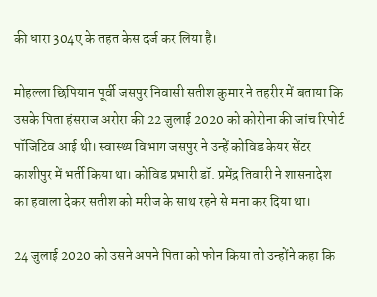की धारा 304ए के तहत केस दर्ज कर लिया है।

मोहल्ला छिपियान पूर्वी जसपुर निवासी सतीश कुमार ने तहरीर में बताया कि उसके पिता हंसराज अरोरा की 22 जुलाई 2020 को कोरोना की जांच रिपोर्ट पॉजिटिव आई थी। स्वास्थ्य विभाग जसपुर ने उन्हें कोविड केयर सेंटर काशीपुर में भर्ती किया था। कोविड प्रभारी डॉ. प्रमेंद्र तिवारी ने शासनादेश का हवाला देकर सतीश को मरीज के साथ रहने से मना कर दिया था।

24 जुलाई 2020 को उसने अपने पिता को फोन किया तो उन्होंने कहा कि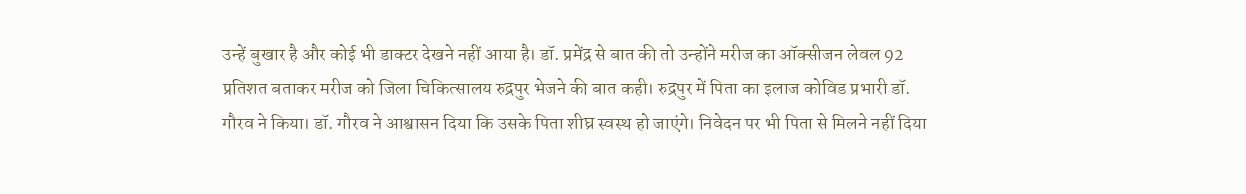उन्हें बुखार है और कोई भी डाक्टर देखने नहीं आया है। डॉ. प्रमेंद्र से बात की तो उन्होंने मरीज का ऑक्सीजन लेवल 92 प्रतिशत बताकर मरीज को जिला चिकित्सालय रुद्रपुर भेजने की बात कही। रुद्रपुर में पिता का इलाज कोविड प्रभारी डॉ. गौरव ने किया। डॉ. गौरव ने आश्वासन दिया कि उसके पिता शीघ्र स्वस्थ हो जाएंगे। निवेदन पर भी पिता से मिलने नहीं दिया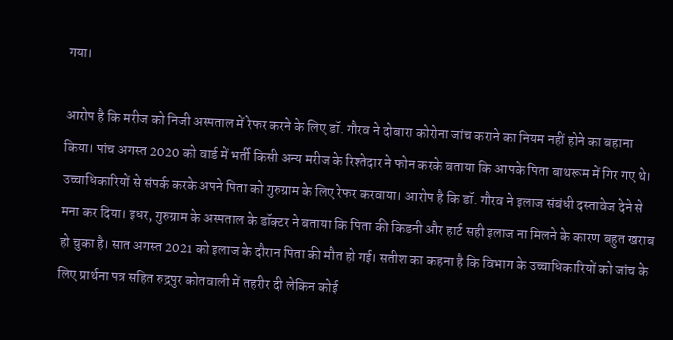गया।

आरोप है कि मरीज को निजी अस्पताल में रेफर करने के लिए डॉ. गौरव ने दोबारा कोरोना जांच कराने का नियम नहीं होने का बहाना किया। पांच अगस्त 2020 को वार्ड में भर्ती किसी अन्य मरीज के रिश्तेदार ने फोन करके बताया कि आपके पिता बाथरूम में गिर गए थे। उच्चाधिकारियों से संपर्क करके अपने पिता को गुरुग्राम के लिए रेफर करवाया। आरोप है कि डॉ. गौरव ने इलाज संबंधी दस्तावेज देने से मना कर दिया। इधर, गुरुग्राम के अस्पताल के डॉक्टर ने बताया कि पिता की किडनी और हार्ट सही इलाज ना मिलने के कारण बहुत खराब हो चुका है। सात अगस्त 2021 को इलाज के दौरान पिता की मौत हो गई। सतीश का कहना है कि विभाग के उच्चाधिकारियों को जांच के लिए प्रार्थना पत्र सहित रुद्रपुर कोतवाली में तहरीर दी लेकिन कोई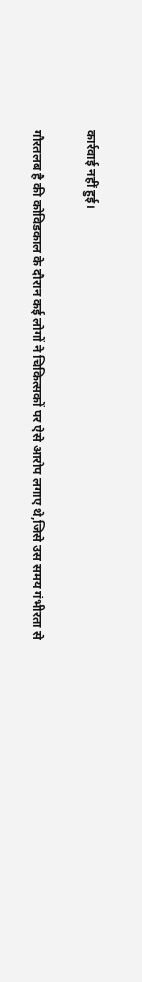कार्रवाई नहीं हुई।

गौरतलब है की कोविडकाल के दौरान कई लोगों ने चिकित्सकों पर ऐसे आरोप लगाए थे,जिसे उस समय गंभीरता से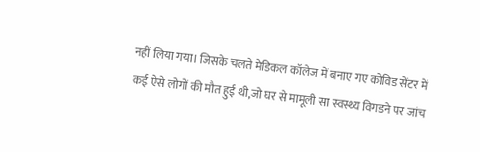नहीं लिया गया। जिसके चलते मेडिकल कॉलेज में बनाए गए कोविड सेंटर में कई ऐसे लोगों की मौत हुई थी,जो घर से मामूली सा स्वस्थ्य विगडने पर जांच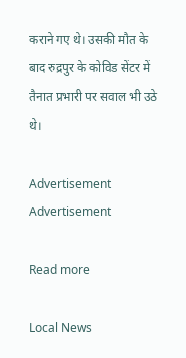कराने गए थे। उसकी मौत के बाद रुद्रपुर के कोविड सेंटर में तैनात प्रभारी पर सवाल भी उठे थे।

Advertisement
Advertisement

Read more

Local News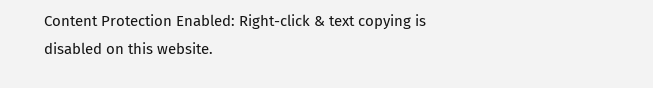Content Protection Enabled: Right-click & text copying is disabled on this website.